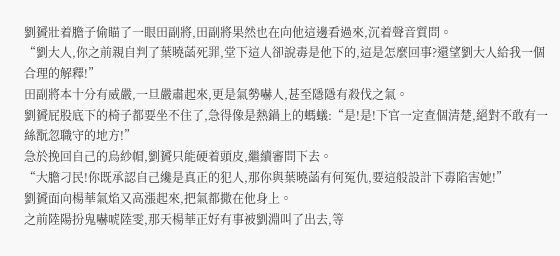劉贇壯着膽子偷瞄了一眼田副將,田副將果然也在向他這邊看過來,沉着聲音質問。
“劉大人,你之前親自判了葉曉菡死罪,堂下這人卻說毒是他下的,這是怎麼回事?還望劉大人給我一個合理的解釋!”
田副將本十分有威嚴,一旦嚴肅起來,更是氣勢嚇人,甚至隱隱有殺伐之氣。
劉贇屁股底下的椅子都要坐不住了,急得像是熱鍋上的螞蟻:“是!是!下官一定查個清楚,絕對不敢有一絲翫忽職守的地方!”
急於挽回自己的烏紗帽,劉贇只能硬着頭皮,繼續審問下去。
“大膽刁民!你既承認自己纔是真正的犯人,那你與葉曉菡有何冤仇,要這般設計下毒陷害她!”
劉贇面向楊華氣焰又高漲起來,把氣都撒在他身上。
之前陸陽扮鬼嚇唬陸雯,那天楊華正好有事被劉淵叫了出去,等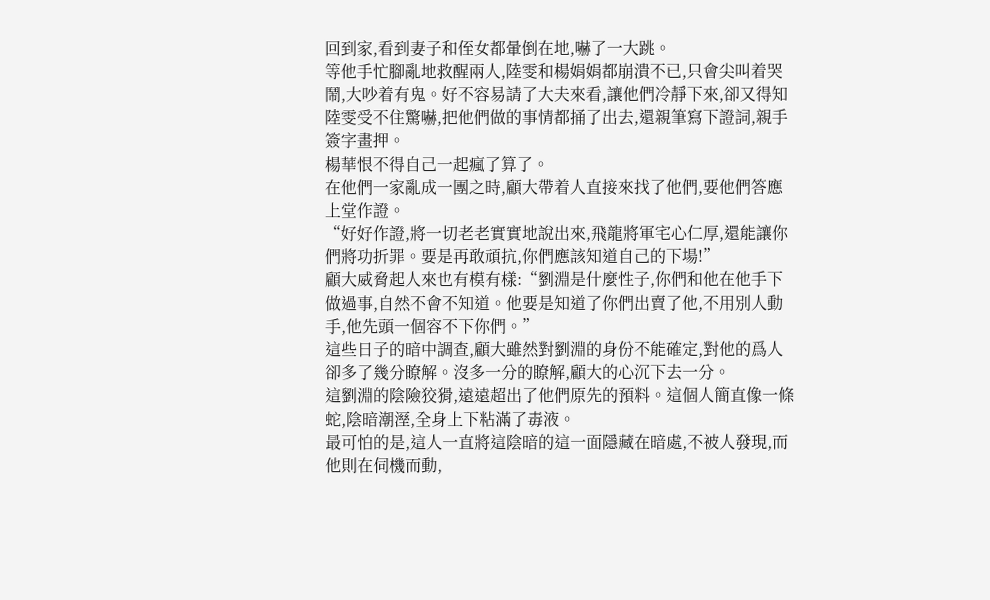回到家,看到妻子和侄女都暈倒在地,嚇了一大跳。
等他手忙腳亂地救醒兩人,陸雯和楊娟娟都崩潰不已,只會尖叫着哭鬧,大吵着有鬼。好不容易請了大夫來看,讓他們冷靜下來,卻又得知陸雯受不住驚嚇,把他們做的事情都捅了出去,還親筆寫下證詞,親手簽字畫押。
楊華恨不得自己一起瘋了算了。
在他們一家亂成一團之時,顧大帶着人直接來找了他們,要他們答應上堂作證。
“好好作證,將一切老老實實地說出來,飛龍將軍宅心仁厚,還能讓你們將功折罪。要是再敢頑抗,你們應該知道自己的下場!”
顧大威脅起人來也有模有樣:“劉淵是什麼性子,你們和他在他手下做過事,自然不會不知道。他要是知道了你們出賣了他,不用別人動手,他先頭一個容不下你們。”
這些日子的暗中調查,顧大雖然對劉淵的身份不能確定,對他的爲人卻多了幾分瞭解。沒多一分的瞭解,顧大的心沉下去一分。
這劉淵的陰險狡猾,遠遠超出了他們原先的預料。這個人簡直像一條蛇,陰暗潮溼,全身上下粘滿了毒液。
最可怕的是,這人一直將這陰暗的這一面隱藏在暗處,不被人發現,而他則在伺機而動,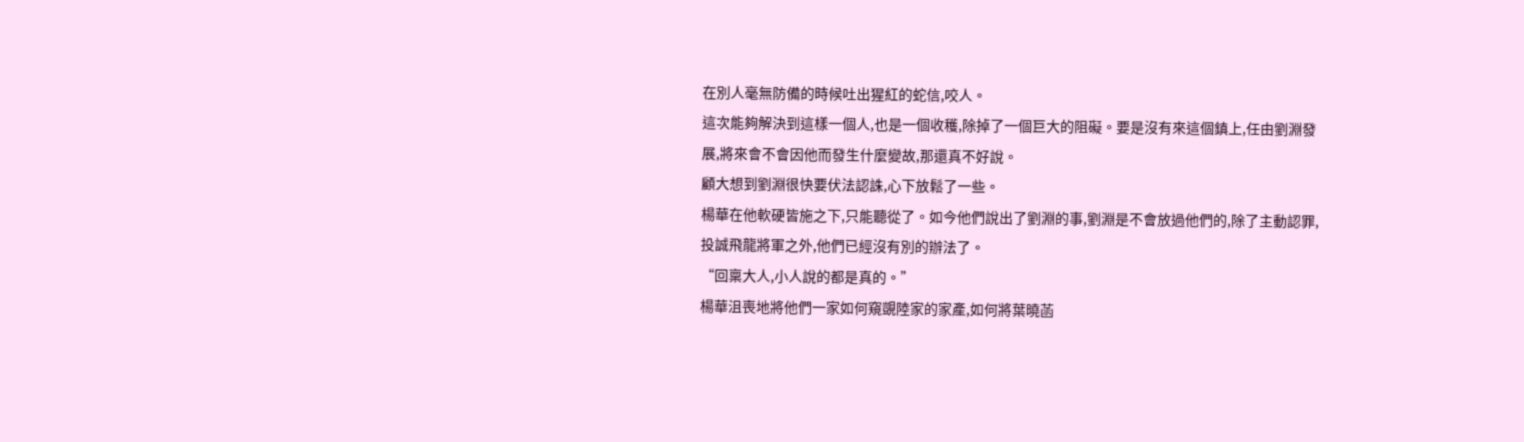在別人毫無防備的時候吐出猩紅的蛇信,咬人。
這次能夠解決到這樣一個人,也是一個收穫,除掉了一個巨大的阻礙。要是沒有來這個鎮上,任由劉淵發展,將來會不會因他而發生什麼變故,那還真不好說。
顧大想到劉淵很快要伏法認誅,心下放鬆了一些。
楊華在他軟硬皆施之下,只能聽從了。如今他們說出了劉淵的事,劉淵是不會放過他們的,除了主動認罪,投誠飛龍將軍之外,他們已經沒有別的辦法了。
“回稟大人,小人說的都是真的。”
楊華沮喪地將他們一家如何窺覬陸家的家產,如何將葉曉菡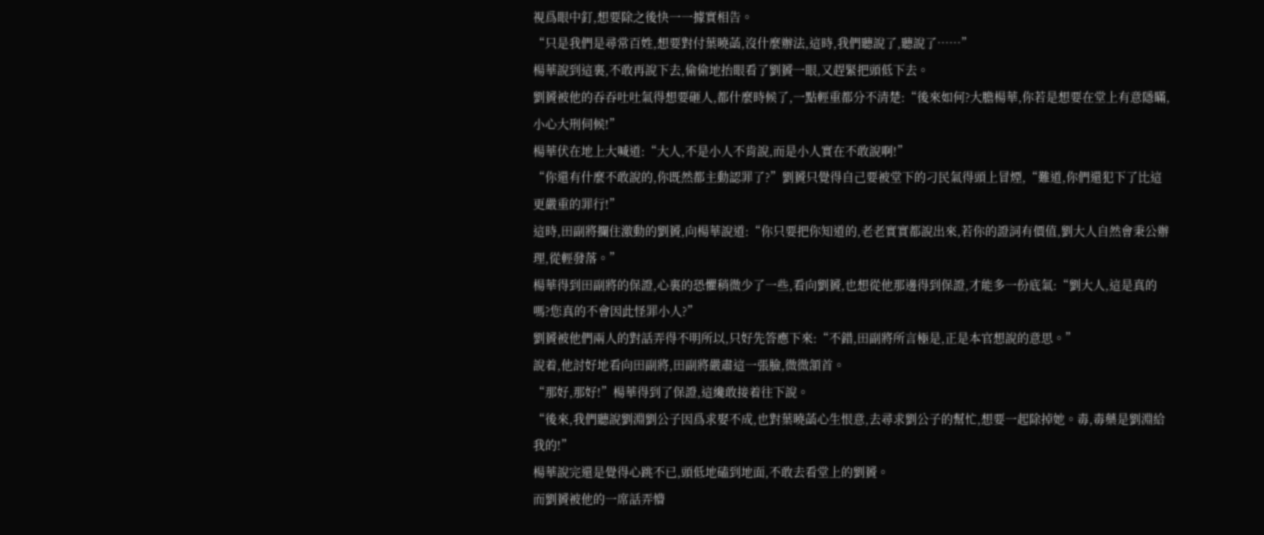視爲眼中釘,想要除之後快一一據實相告。
“只是我們是尋常百姓,想要對付葉曉菡,沒什麼辦法,這時,我們聽說了,聽說了……”
楊華說到這裏,不敢再說下去,偷偷地抬眼看了劉贇一眼,又趕緊把頭低下去。
劉贇被他的吞吞吐吐氣得想要砸人,都什麼時候了,一點輕重都分不清楚:“後來如何?大膽楊華,你若是想要在堂上有意隱瞞,小心大刑伺候!”
楊華伏在地上大喊道:“大人,不是小人不肯說,而是小人實在不敢說啊!”
“你還有什麼不敢說的,你既然都主動認罪了?”劉贇只覺得自己要被堂下的刁民氣得頭上冒煙,“難道,你們還犯下了比這更嚴重的罪行!”
這時,田副將攔住激動的劉贇,向楊華說道:“你只要把你知道的,老老實實都說出來,若你的證詞有價值,劉大人自然會秉公辦理,從輕發落。”
楊華得到田副將的保證,心裏的恐懼稍微少了一些,看向劉贇,也想從他那邊得到保證,才能多一份底氣:“劉大人,這是真的嗎?您真的不會因此怪罪小人?”
劉贇被他們兩人的對話弄得不明所以,只好先答應下來:“不錯,田副將所言極是,正是本官想說的意思。”
說着,他討好地看向田副將,田副將嚴肅這一張臉,微微頷首。
“那好,那好!”楊華得到了保證,這纔敢接着往下說。
“後來,我們聽說劉淵劉公子因爲求娶不成,也對葉曉菡心生恨意,去尋求劉公子的幫忙,想要一起除掉她。毒,毒藥是劉淵給我的!”
楊華說完還是覺得心跳不已,頭低地磕到地面,不敢去看堂上的劉贇。
而劉贇被他的一席話弄懵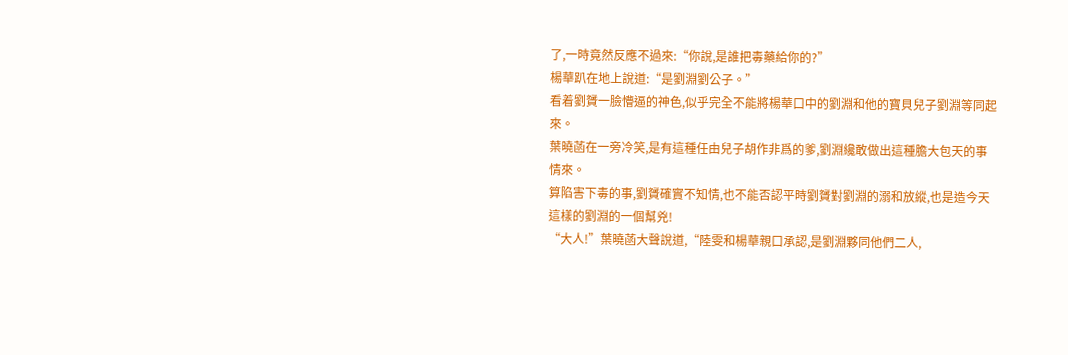了,一時竟然反應不過來:“你說,是誰把毒藥給你的?”
楊華趴在地上說道:“是劉淵劉公子。”
看着劉贇一臉懵逼的神色,似乎完全不能將楊華口中的劉淵和他的寶貝兒子劉淵等同起來。
葉曉菡在一旁冷笑,是有這種任由兒子胡作非爲的爹,劉淵纔敢做出這種膽大包天的事情來。
算陷害下毒的事,劉贇確實不知情,也不能否認平時劉贇對劉淵的溺和放縱,也是造今天這樣的劉淵的一個幫兇!
“大人!”葉曉菡大聲說道,“陸雯和楊華親口承認,是劉淵夥同他們二人,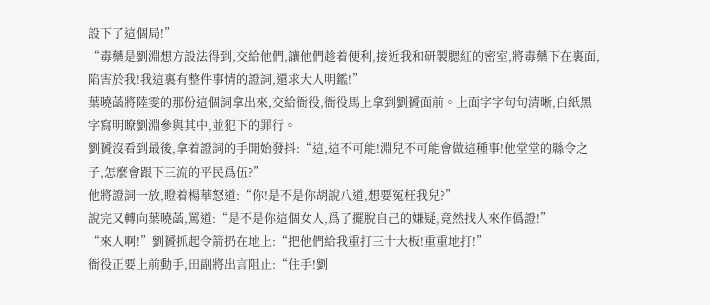設下了這個局!”
“毒藥是劉淵想方設法得到,交給他們,讓他們趁着便利,接近我和研製腮紅的密室,將毒藥下在裏面,陷害於我!我這裏有整件事情的證詞,還求大人明鑑!”
葉曉菡將陸雯的那份這個詞拿出來,交給衙役,衙役馬上拿到劉贇面前。上面字字句句清晰,白紙黑字寫明瞭劉淵參與其中,並犯下的罪行。
劉贇沒看到最後,拿着證詞的手開始發抖:“這,這不可能!淵兒不可能會做這種事!他堂堂的縣令之子,怎麼會跟下三流的平民爲伍?”
他將證詞一放,瞪着楊華怒道:“你!是不是你胡說八道,想要冤枉我兒?”
說完又轉向葉曉菡,罵道:“是不是你這個女人,爲了擺脫自己的嫌疑,竟然找人來作僞證!”
“來人啊!”劉贇抓起令箭扔在地上:“把他們給我重打三十大板!重重地打!”
衙役正要上前動手,田副將出言阻止:“住手!劉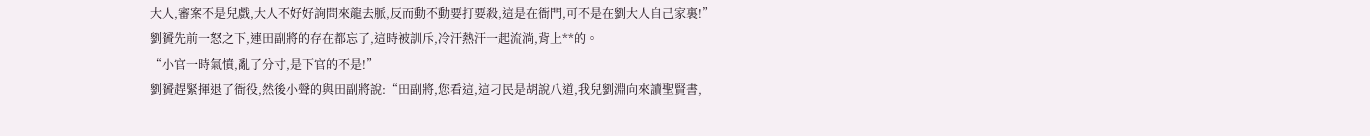大人,審案不是兒戲,大人不好好詢問來龍去脈,反而動不動要打要殺,這是在衙門,可不是在劉大人自己家裏!”
劉贇先前一怒之下,連田副將的存在都忘了,這時被訓斥,冷汗熱汗一起流淌,背上**的。
“小官一時氣憤,亂了分寸,是下官的不是!”
劉贇趕緊揮退了衙役,然後小聲的與田副將說:“田副將,您看這,這刁民是胡說八道,我兒劉淵向來讀聖賢書,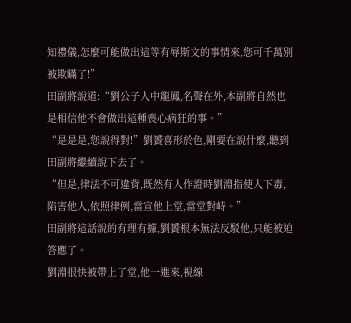知禮儀,怎麼可能做出這等有辱斯文的事情來,您可千萬別被欺瞞了!”
田副將說道:“劉公子人中龍鳳,名聲在外,本副將自然也是相信他不會做出這種喪心病狂的事。”
“是是是,您說得對!”劉贇喜形於色,剛要在說什麼,聽到田副將繼續說下去了。
“但是,律法不可違背,既然有人作證時劉淵指使人下毒,陷害他人,依照律例,當宣他上堂,當堂對峙。”
田副將這話說的有理有據,劉贇根本無法反駁他,只能被迫答應了。
劉淵很快被帶上了堂,他一進來,視線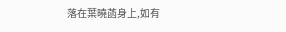落在葉曉菡身上,如有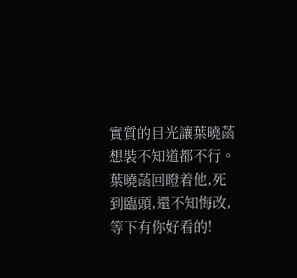實質的目光讓葉曉菡想裝不知道都不行。
葉曉菡回瞪着他,死到臨頭,還不知悔改,等下有你好看的!